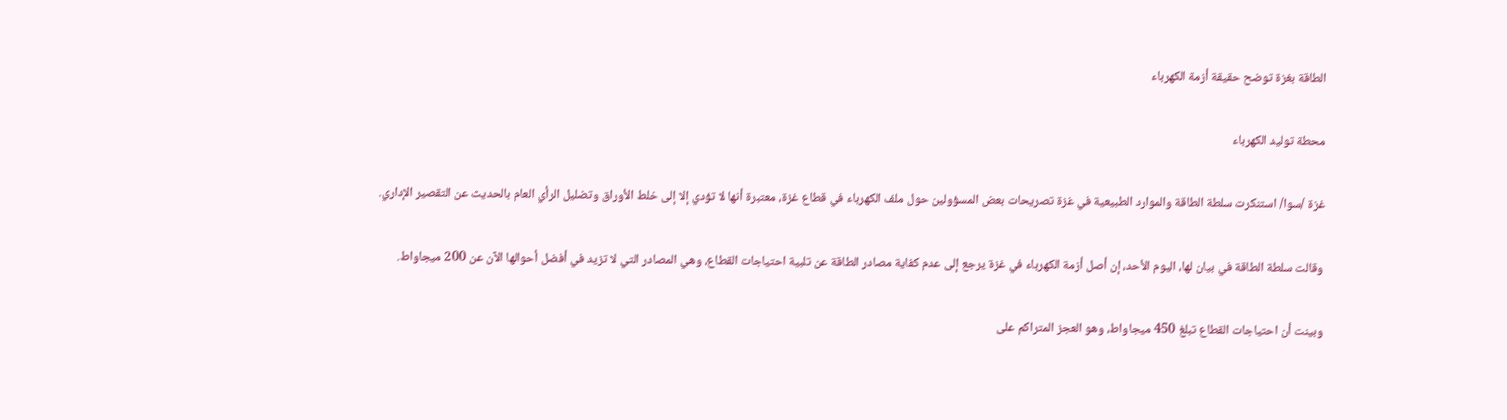الطاقة بغزة توضح حقيقة أزمة الكهرباء

محطة توليد الكهرباء

غزة /سوا/ استنكرت سلطة الطاقة والموارد الطبيعية في غزة تصريحات بعض المسؤولين حول ملف الكهرباء في قطاع غزة، معتبرة أنها لا تؤدي إلا إلى خلط الأوراق وتضليل الرأي العام بالحديث عن التقصير الإداري.

وقالت سلطة الطاقة في بيان لها، اليوم الأحد، إن أصل أزمة الكهرباء في غزة يرجع إلى عدم كفاية مصادر الطاقة عن تلبية احتياجات القطاع، وهي المصادر التي لا تزيد في أفضل أحوالها الآن عن 200 ميجاواط.

وبينت أن احتياجات القطاع تبلغ 450 ميجاواط، وهو العجز المتراكم على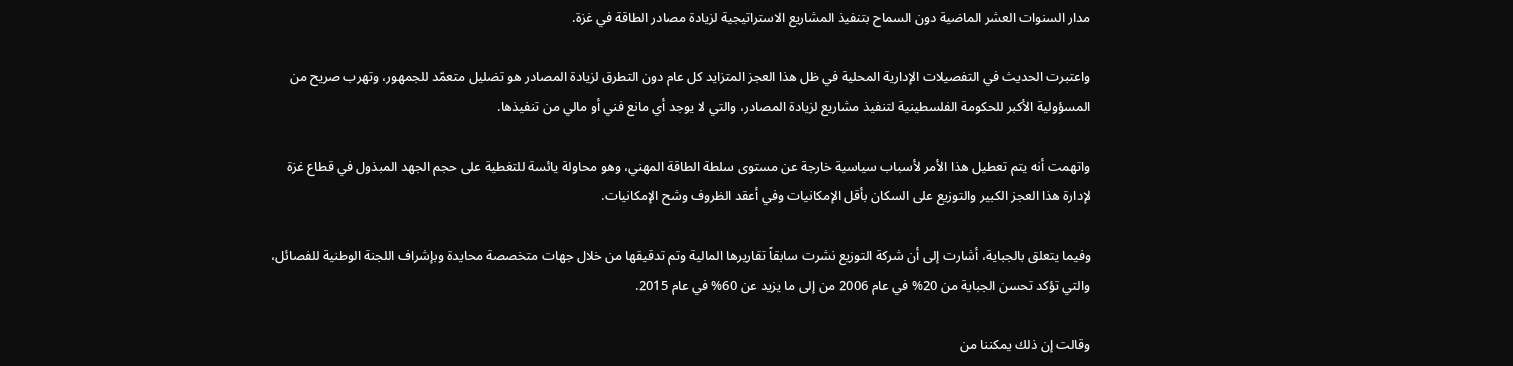مدار السنوات العشر الماضية دون السماح بتنفيذ المشاريع الاستراتيجية لزيادة مصادر الطاقة في غزة.

واعتبرت الحديث في التفصيلات الإدارية المحلية في ظل هذا العجز المتزايد كل عام دون التطرق لزيادة المصادر هو تضليل متعمّد للجمهور، وتهرب صريح من المسؤولية الأكبر للحكومة الفلسطينية لتنفيذ مشاريع لزيادة المصادر، والتي لا يوجد أي مانع فني أو مالي من تنفيذها.

واتهمت أنه يتم تعطيل هذا الأمر لأسباب سياسية خارجة عن مستوى سلطة الطاقة المهني، وهو محاولة يائسة للتغطية على حجم الجهد المبذول في قطاع غزة لإدارة هذا العجز الكبير والتوزيع على السكان بأقل الإمكانيات وفي أعقد الظروف وشح الإمكانيات.

وفيما يتعلق بالجباية، أشارت إلى أن شركة التوزيع نشرت سابقاً تقاريرها المالية وتم تدقيقها من خلال جهات متخصصة محايدة وبإشراف اللجنة الوطنية للفصائل، والتي تؤكد تحسن الجباية من 20% في عام 2006 من إلى ما يزيد عن 60% في عام 2015.

وقالت إن ذلك يمكننا من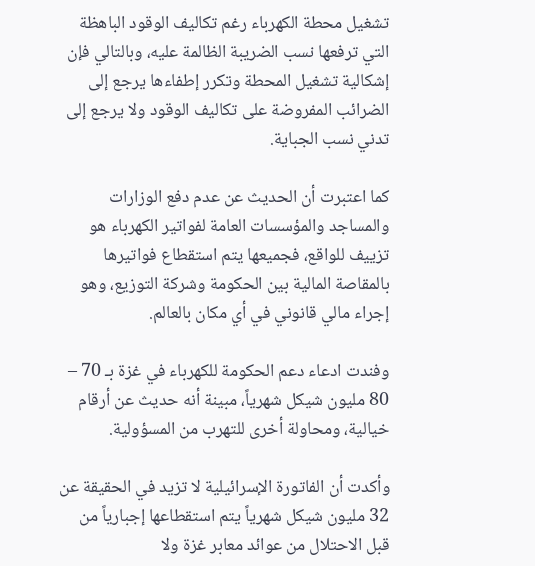تشغيل محطة الكهرباء رغم تكاليف الوقود الباهظة التي ترفعها نسب الضريبة الظالمة عليه، وبالتالي فإن إشكالية تشغيل المحطة وتكرر إطفاءها يرجع إلى الضرائب المفروضة على تكاليف الوقود ولا يرجع إلى تدني نسب الجباية.

كما اعتبرت أن الحديث عن عدم دفع الوزارات والمساجد والمؤسسات العامة لفواتير الكهرباء هو تزييف للواقع، فجميعها يتم استقطاع فواتيرها بالمقاصة المالية بين الحكومة وشركة التوزيع، وهو إجراء مالي قانوني في أي مكان بالعالم.

وفندت ادعاء دعم الحكومة للكهرباء في غزة بـ 70 – 80 مليون شيكل شهرياً، مبينة أنه حديث عن أرقام خيالية، ومحاولة أخرى للتهرب من المسؤولية.

وأكدت أن الفاتورة الإسرائيلية لا تزيد في الحقيقة عن 32 مليون شيكل شهرياً يتم استقطاعها إجبارياً من قبل الاحتلال من عوائد معابر غزة ولا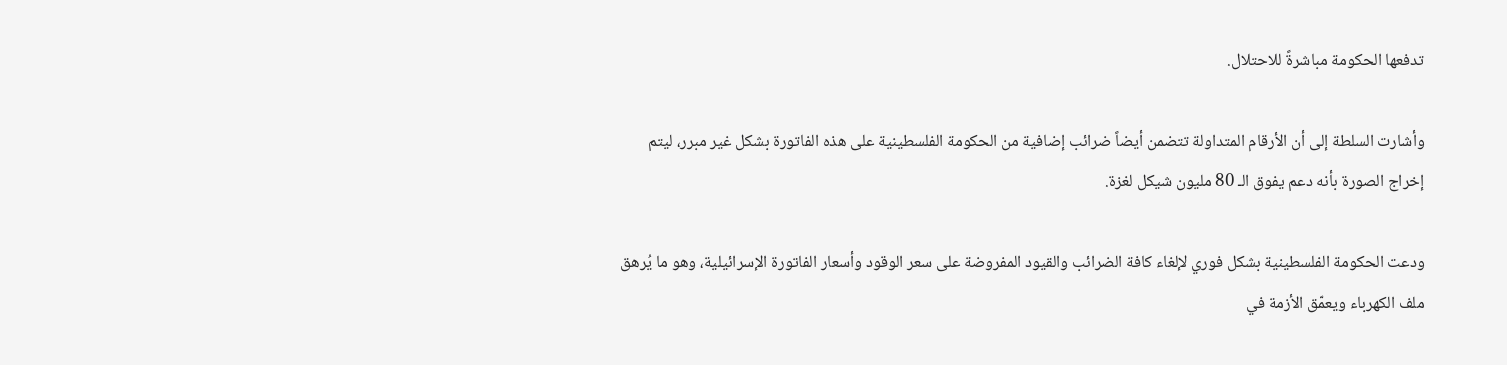تدفعها الحكومة مباشرةً للاحتلال.

وأشارت السلطة إلى أن الأرقام المتداولة تتضمن أيضاً ضرائب إضافية من الحكومة الفلسطينية على هذه الفاتورة بشكل غير مبرر، ليتم إخراج الصورة بأنه دعم يفوق الـ 80 مليون شيكل لغزة.

ودعت الحكومة الفلسطينية بشكل فوري لإلغاء كافة الضرائب والقيود المفروضة على سعر الوقود وأسعار الفاتورة الإسرائيلية، وهو ما يُرهق ملف الكهرباء ويعمّق الأزمة في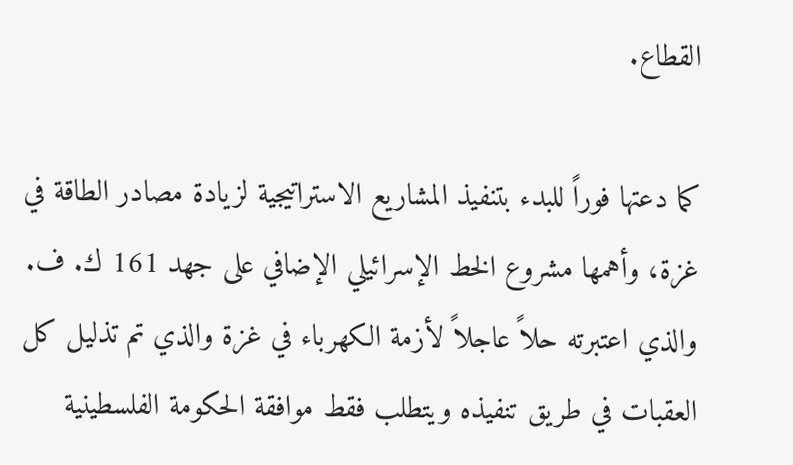القطاع.

كما دعتها فوراً للبدء بتنفيذ المشاريع الاستراتيجية لزيادة مصادر الطاقة في غزة، وأهمها مشروع الخط الإسرائيلي الإضافي على جهد 161 ك. ف. والذي اعتبرته حلاً عاجلاً لأزمة الكهرباء في غزة والذي تم تذليل كل العقبات في طريق تنفيذه ويتطلب فقط موافقة الحكومة الفلسطينية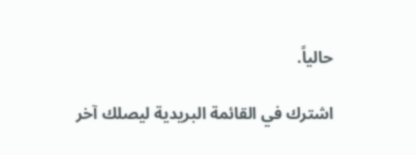حالياً.

اشترك في القائمة البريدية ليصلك آخر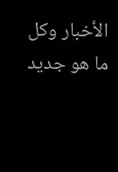الأخبار وكل ما هو جديد